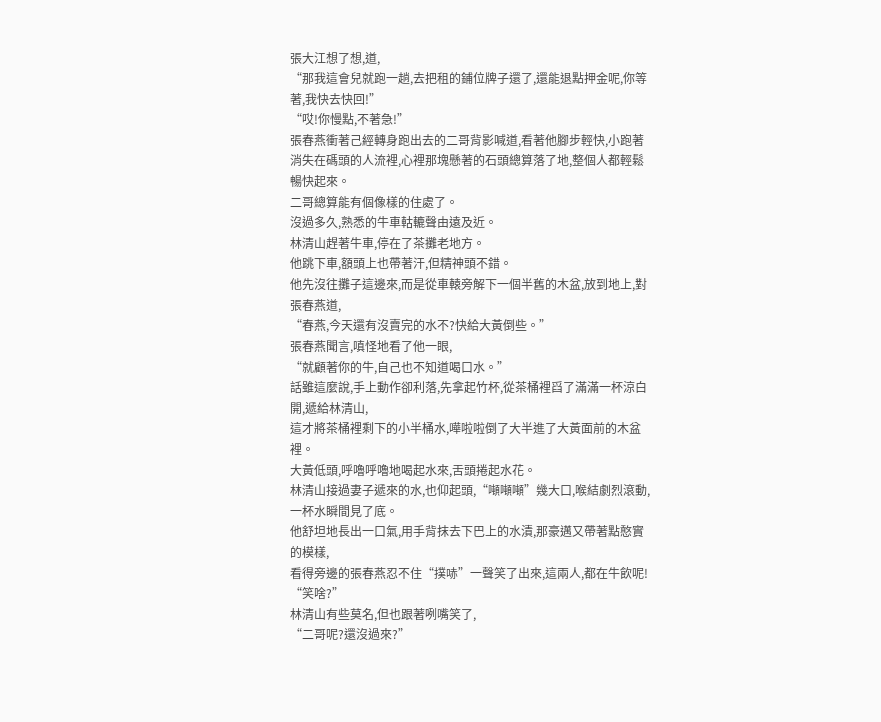張大江想了想,道,
“那我這會兒就跑一趟,去把租的鋪位牌子還了,還能退點押金呢,你等著,我快去快回!”
“哎!你慢點,不著急!”
張春燕衝著己經轉身跑出去的二哥背影喊道,看著他腳步輕快,小跑著消失在碼頭的人流裡,心裡那塊懸著的石頭總算落了地,整個人都輕鬆暢快起來。
二哥總算能有個像樣的住處了。
沒過多久,熟悉的牛車軲轆聲由遠及近。
林清山趕著牛車,停在了茶攤老地方。
他跳下車,額頭上也帶著汗,但精神頭不錯。
他先沒往攤子這邊來,而是從車轅旁解下一個半舊的木盆,放到地上,對張春燕道,
“春燕,今天還有沒賣完的水不?快給大黃倒些。”
張春燕聞言,嗔怪地看了他一眼,
“就顧著你的牛,自己也不知道喝口水。”
話雖這麼說,手上動作卻利落,先拿起竹杯,從茶桶裡舀了滿滿一杯涼白開,遞給林清山,
這才將茶桶裡剩下的小半桶水,嘩啦啦倒了大半進了大黃面前的木盆裡。
大黃低頭,呼嚕呼嚕地喝起水來,舌頭捲起水花。
林清山接過妻子遞來的水,也仰起頭,“噸噸噸”幾大口,喉結劇烈滾動,一杯水瞬間見了底。
他舒坦地長出一口氣,用手背抹去下巴上的水漬,那豪邁又帶著點憨實的模樣,
看得旁邊的張春燕忍不住“撲哧”一聲笑了出來,這兩人,都在牛飲呢!
“笑啥?”
林清山有些莫名,但也跟著咧嘴笑了,
“二哥呢?還沒過來?”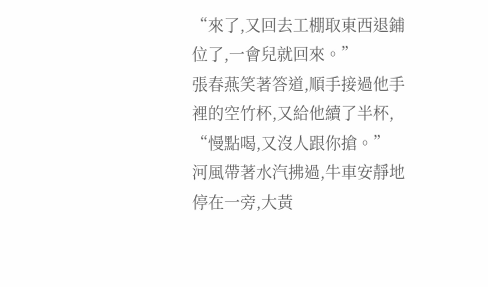“來了,又回去工棚取東西退鋪位了,一會兒就回來。”
張春燕笑著答道,順手接過他手裡的空竹杯,又給他續了半杯,
“慢點喝,又沒人跟你搶。”
河風帶著水汽拂過,牛車安靜地停在一旁,大黃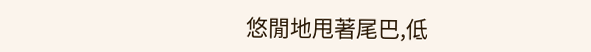悠閒地甩著尾巴,低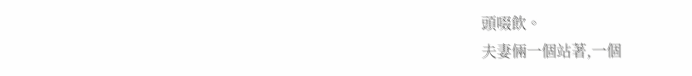頭啜飲。
夫妻倆一個站著,一個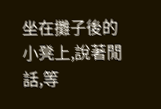坐在攤子後的小凳上,說著閒話,等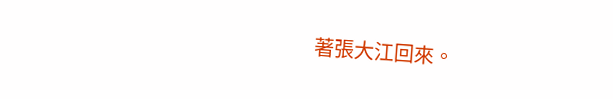著張大江回來。